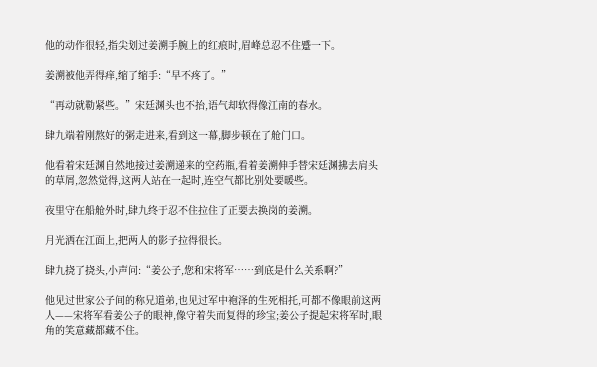他的动作很轻,指尖划过姜溯手腕上的红痕时,眉峰总忍不住蹙一下。

姜溯被他弄得痒,缩了缩手:“早不疼了。”

“再动就勒紧些。”宋廷渊头也不抬,语气却软得像江南的春水。

肆九端着刚熬好的粥走进来,看到这一幕,脚步顿在了舱门口。

他看着宋廷渊自然地接过姜溯递来的空药瓶,看着姜溯伸手替宋廷渊拂去肩头的草屑,忽然觉得,这两人站在一起时,连空气都比别处要暖些。

夜里守在船舱外时,肆九终于忍不住拉住了正要去换岗的姜溯。

月光洒在江面上,把两人的影子拉得很长。

肆九挠了挠头,小声问:“姜公子,您和宋将军……到底是什么关系啊?”

他见过世家公子间的称兄道弟,也见过军中袍泽的生死相托,可都不像眼前这两人——宋将军看姜公子的眼神,像守着失而复得的珍宝;姜公子提起宋将军时,眼角的笑意藏都藏不住。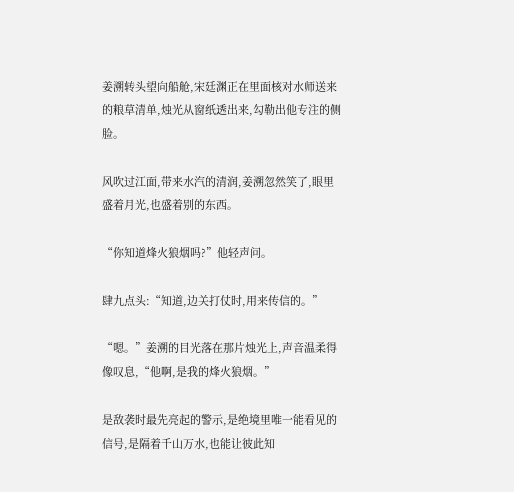姜溯转头望向船舱,宋廷渊正在里面核对水师送来的粮草清单,烛光从窗纸透出来,勾勒出他专注的侧脸。

风吹过江面,带来水汽的清润,姜溯忽然笑了,眼里盛着月光,也盛着别的东西。

“你知道烽火狼烟吗?”他轻声问。

肆九点头:“知道,边关打仗时,用来传信的。”

“嗯。”姜溯的目光落在那片烛光上,声音温柔得像叹息,“他啊,是我的烽火狼烟。”

是敌袭时最先亮起的警示,是绝境里唯一能看见的信号,是隔着千山万水,也能让彼此知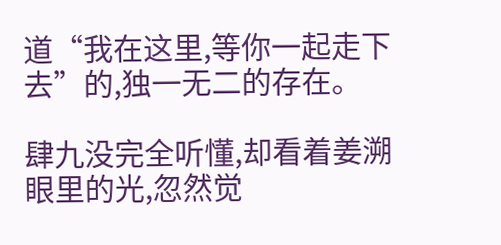道“我在这里,等你一起走下去”的,独一无二的存在。

肆九没完全听懂,却看着姜溯眼里的光,忽然觉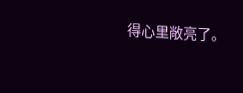得心里敞亮了。